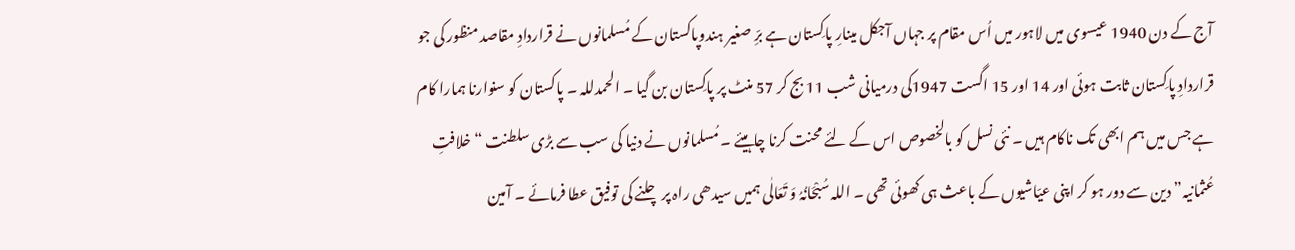آج کے دن 1940 عیسوی میں لاہور میں اُس مقام پر جہاں آجکل مینارِ پاکِستان ہے برِّ صغیر ہندوپاکستان کے مُسلمانوں نے قراردادِ مقاصد منظور کی جو قراردادِ پاکِستان ثابت ہوئی اور 14 اور 15 اگست 1947کی درمیانی شب 11 بج کر 57 منٹ پر پاکِستان بن گیا ۔ الحمدللہ ۔ پاکستان کو سنوارنا ہمارا کام ہے جس میں ہم ابھی تک ناکام ہیں ۔ نئی نسل کو بالخصوص اس کے لئے محنت کرنا چاہیئے ۔ مُسلمانوں نے دنیا کی سب سے بڑی سلطنت “خلافتِ عُثمانیہ” دین سے دور ہو کر اپنی عیّاشیوں کے باعث ہی کھوئی تھی ۔ اللہ سُبْحَانُہُ وَ تَعَالٰی ہمیں سیدھی راہ پر چلنے کی توفیق عطا فرمائے ۔ آمین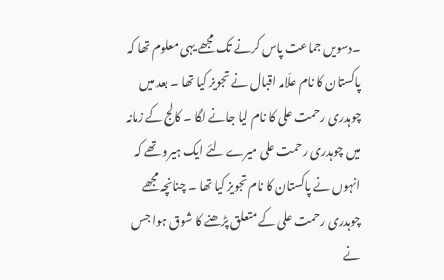۔دسویں جماعت پاس کرنے تک مجھے یہی معلوم تھا کہ پاکستان کا نام علّامہ اقبال نے تجویز کیا تھا ۔ بعد میں چوہدری رحمت علی کا نام لیا جانے لگا ۔ کالج کے زمانہ میں چوہدری رحمت علی میرے لئے ایک ہیرو تھے کہ انہوں نے پاکستان کا نام تجویز کیا تھا ۔ چنانچہ مجھے چوہدری رحمت علی کے متعلق پڑھنے کا شوق ہوا جس نے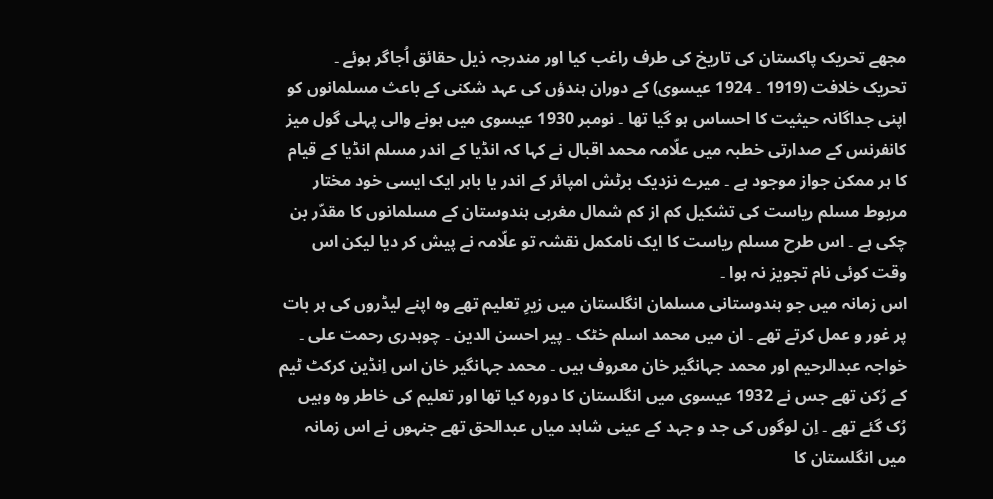مجھے تحریک پاکستان کی تاریخ کی طرف راغب کیا اور مندرجہ ذیل حقائق اُجاگر ہوئے ۔
تحریک خلافت (1919 ۔ 1924 عیسوی) کے دوران ہندؤں کی عہد شکنی کے باعث مسلمانوں کو اپنی جداگانہ حیثیت کا احساس ہو گیا تھا ۔ نومبر 1930 عیسوی میں ہونے والی پہلی گول میز کانفرنس کے صدارتی خطبہ میں علّامہ محمد اقبال نے کہا کہ انڈیا کے اندر مسلم انڈیا کے قیام کا ہر ممکن جواز موجود ہے ۔ میرے نزدیک برٹش امپائر کے اندر یا باہر ایک ایسی خود مختار مربوط مسلم ریاست کی تشکیل کم از کم شمال مغربی ہندوستان کے مسلمانوں کا مقدّر بن چکی ہے ۔ اس طرح مسلم ریاست کا ایک نامکمل نقشہ تو علّامہ نے پیش کر دیا لیکن اس وقت کوئی نام تجویز نہ ہوا ۔
اس زمانہ میں جو ہندوستانی مسلمان انگلستان میں زیرِ تعلیم تھے وہ اپنے لیڈروں کی ہر بات پر غور و عمل کرتے تھے ۔ ان میں محمد اسلم خٹک ۔ پیر احسن الدین ۔ چوہدری رحمت علی ۔ خواجہ عبدالرحیم اور محمد جہانگیر خان معروف ہیں ۔ محمد جہانگیر خان اس اِنڈین کرکٹ ٹیم کے رُکن تھے جس نے 1932 عیسوی میں انگلستان کا دورہ کیا تھا اور تعلیم کی خاطر وہ وہیں رُک گئے تھے ۔ اِن لوگوں کی جد و جہد کے عینی شاہد میاں عبدالحق تھے جنہوں نے اس زمانہ میں انگلستان کا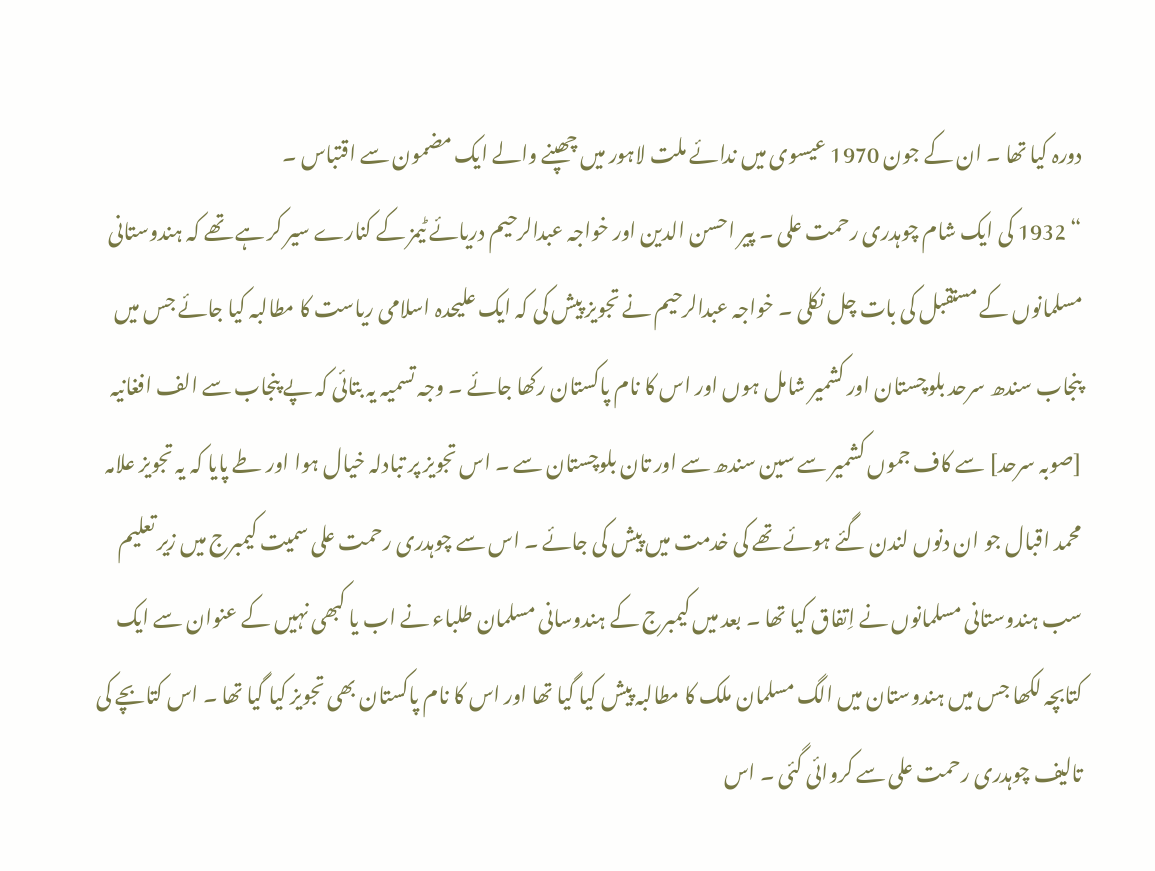دورہ کیا تھا ۔ ان کے جون 1970 عیسوی میں ندائے ملت لاہور میں چھپنے والے ایک مضمون سے اقتباس ۔
“ 1932 کی ایک شام چوہدری رحمت علی ۔ پیر احسن الدین اور خواجہ عبدالرحیم دریائے ٹیمز کے کنارے سیر کر ہے تھے کہ ہندوستانی مسلمانوں کے مستقبل کی بات چل نکلی ۔ خواجہ عبدالرحیم نے تجویز پیش کی کہ ایک علیحدہ اسلامی ریاست کا مطالبہ کیا جائے جس میں پنجاب سندھ سرحد بلوچستان اور کشمیر شامل ہوں اور اس کا نام پاکستان رکھا جائے ۔ وجہ تسمیہ یہ بتائی کہ پے پنجاب سے الف افغانیہ [صوبہ سرحد] سے کاف جموں کشمیر سے سین سندھ سے اور تان بلوچستان سے ۔ اس تجویز پر تبادلہ خیال ہوا اور طے پایا کہ یہ تجویز علامہ محمد اقبال جو ان دنوں لندن گئے ہوئے تھے کی خدمت میں پیش کی جائے ۔ اس سے چوہدری رحمت علی سمیت کیمبرج میں زیر تعلیم سب ہندوستانی مسلمانوں نے اِتفاق کیا تھا ۔ بعد میں کیمبرج کے ہندوسانی مسلمان طلباء نے اب یا کبھی نہیں کے عنوان سے ایک کتابچہ لکھا جس میں ہندوستان میں الگ مسلمان ملک کا مطالبہ پیش کیا گیا تھا اور اس کا نام پاکستان بھی تجویز کیا گیا تھا ۔ اس کتابچے کی تالیف چوہدری رحمت علی سے کروائی گئی ۔ اس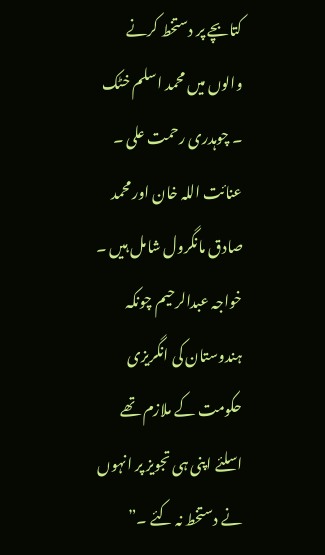کتابچے پر دستخط کرنے والوں میں محمد اسلم خٹک ۔ چوہدری رحمت علی ۔ عنائت اللہ خان اور محمد صادق مانگرول شامل ہیں ۔ خواجہ عبدالرحیم چونکہ ہندوستان کی انگریزی حکومت کے ملازم تھے اسلئے اپنی ہی تجویز پر انہوں نے دستخط نہ کئے ۔”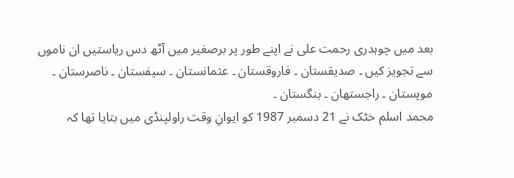بعد میں چوہدری رحمت علی نے اپنے طور پر برصغیر میں آٹھ دس ریاستیں ان ناموں سے تجویز کیں ۔ صدیقستان ۔ فاروقستان ۔ عثمانستان ۔ سیفستان ۔ ناصرستان ۔ موپستان ۔ راجستھان ۔ بنگستان ۔
محمد اسلم خٹک نے 21 دسمبر 1987 کو ایوانِ وقت راولپنڈی میں بتایا تھا کہ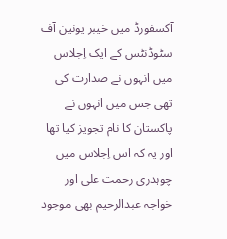آکسفورڈ میں خیبر یونین آف سٹوڈنٹس کے ایک اِجلاس میں انہوں نے صدارت کی تھی جس میں انہوں نے پاکستان کا نام تجویز کیا تھا اور یہ کہ اس اِجلاس میں چوہدری رحمت علی اور خواجہ عبدالرحیم بھی موجود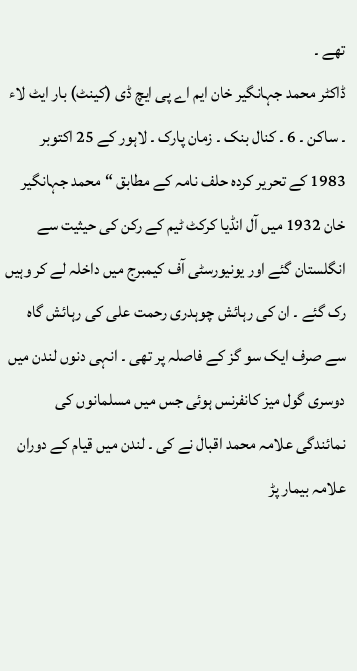تھے ۔
ڈاکٹر محمد جہانگیر خان ایم اے پی ایچ ڈی (کینٹ) بار ایٹ لاء ۔ ساکن ۔ 6 ۔ کنال بنک ۔ زمان پارک ۔ لاہور کے 25 اکتوبر 1983 کے تحریر کردہ حلف نامہ کے مطابق “محمد جہانگیر خان 1932 میں آل انڈیا کرکٹ ٹیم کے رکن کی حیثیت سے انگلستان گئے اور یونیورسٹی آف کیمبرج میں داخلہ لے کر وہیں رک گئے ۔ ان کی رہائش چوہدری رحمت علی کی رہائش گاہ سے صرف ایک سو گز کے فاصلہ پر تھی ۔ انہی دنوں لندن میں دوسری گول میز کانفرنس ہوئی جس میں مسلمانوں کی نمائندگی علامہ محمد اقبال نے کی ۔ لندن میں قیام کے دوران علامہ بیمار پڑ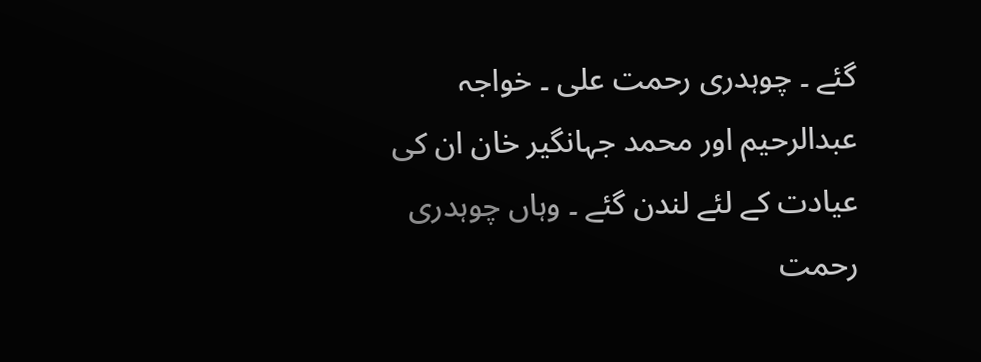گئے ۔ چوہدری رحمت علی ۔ خواجہ عبدالرحیم اور محمد جہانگیر خان ان کی عیادت کے لئے لندن گئے ۔ وہاں چوہدری رحمت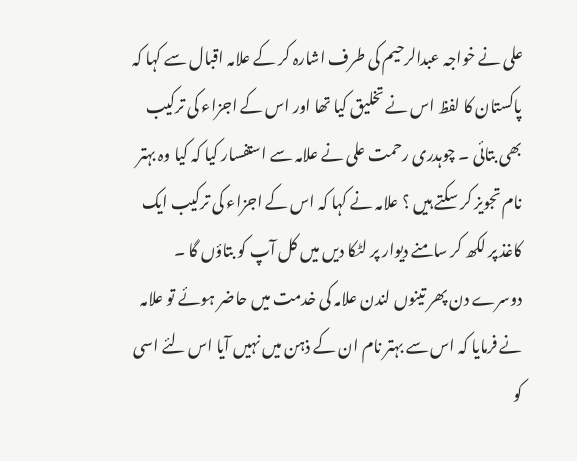علی نے خواجہ عبدالرحیم کی طرف اشارہ کر کے علامہ اقبال سے کہا کہ پاکستان کا لفظ اس نے تخلیق کیا تھا اور اس کے اجزاء کی ترکیب بھی بتائی ۔ چوہدری رحمت علی نے علامہ سے استفسار کیا کہ کیا وہ بہتر نام تجویز کر سکتے ہیں ؟ علامہ نے کہا کہ اس کے اجزاء کی ترکیب ایک کاغذ پر لکھ کر سامنے دیوار پر لٹکا دیں میں کل آپ کو بتاؤں گا ۔ دوسرے دن پھر تینوں لندن علامہ کی خدمت میں حاضر ہوئے تو علامہ نے فرمایا کہ اس سے بہتر نام ان کے ذہن میں نہیں آیا اس لئے اسی کو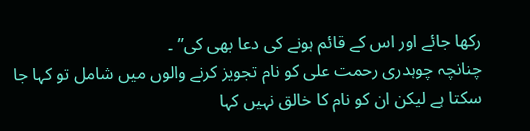رکھا جائے اور اس کے قائم ہونے کی دعا بھی کی” ۔
چنانچہ چوہدری رحمت علی کو نام تجویز کرنے والوں میں شامل تو کہا جا سکتا ہے لیکن ان کو نام کا خالق نہیں کہا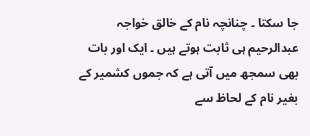جا سکتا ۔ چنانچہ نام کے خالق خواجہ عبدالرحیم ہی ثابت ہوتے ہیں ۔ ایک اور بات بھی سمجھ میں آتی ہے کہ جموں کشمیر کے بغیر نام کے لحاظ سے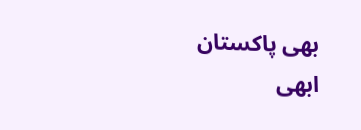بھی پاکستان ابھی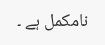نامکمل ہے ۔